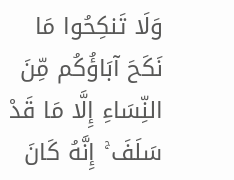وَلَا تَنكِحُوا مَا نَكَحَ آبَاؤُكُم مِّنَ النِّسَاءِ إِلَّا مَا قَدْ سَلَفَ ۚ إِنَّهُ كَانَ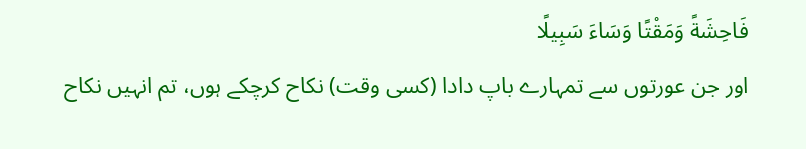فَاحِشَةً وَمَقْتًا وَسَاءَ سَبِيلًا
اور جن عورتوں سے تمہارے باپ دادا (کسی وقت) نکاح کرچکے ہوں، تم انہیں نکاح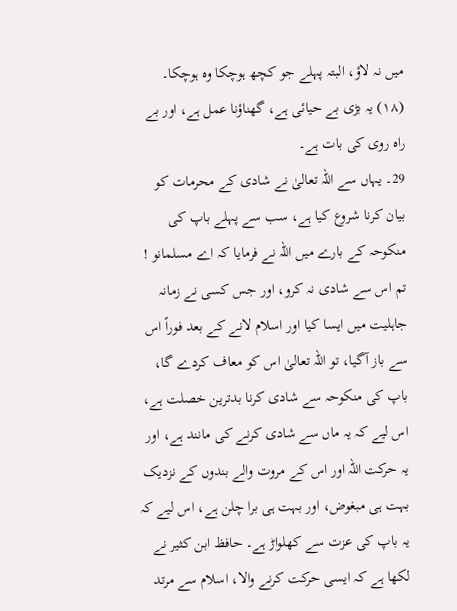میں نہ لاؤ، البتہ پہلے جو کچھ ہوچکا وہ ہوچکا۔ (١٨) یہ بڑی بے حیائی ہے، گھناؤنا عمل ہے، اور بے راہ روی کی بات ہے۔
29۔ یہاں سے اللہ تعالیٰ نے شادی کے محرمات کو بیان کرنا شروع کیا ہے، سب سے پہلے باپ کی منکوحہ کے بارے میں اللہ نے فرمایا کہ اے مسلمانو ! تم اس سے شادی نہ کرو، اور جس کسی نے زمانہ جاہلیت میں ایسا کیا اور اسلام لانے کے بعد فوراً اس سے باز آگیا، تو اللہ تعالیٰ اس کو معاف کردے گا، باپ کی منکوحہ سے شادی کرنا بدترین خصلت ہے، اس لیے کہ یہ ماں سے شادی کرنے کی مانند ہے، اور یہ حرکت اللہ اور اس کے مروت والے بندوں کے نزدیک بہت ہی مبغوض، اور بہت ہی برا چلن ہے، اس لیے کہ یہ باپ کی عزت سے کھلواڑ ہے۔ حافظ ابن کثیر نے لکھا ہے کہ ایسی حرکت کرنے والا، اسلام سے مرتد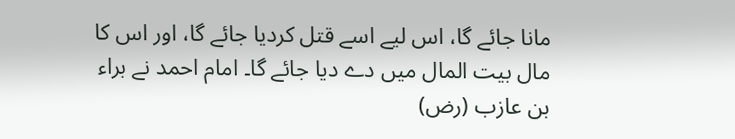مانا جائے گا، اس لیے اسے قتل کردیا جائے گا، اور اس کا مال بیت المال میں دے دیا جائے گا۔ امام احمد نے براء بن عازب (رض)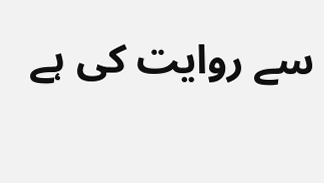سے روایت کی ہے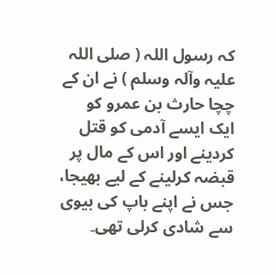کہ رسول اللہ ( صلی اللہ علیہ وآلہ وسلم ) نے ان کے چچا حارث بن عمرو کو ایک ایسے آدمی کو قتل کردینے اور اس کے مال پر قبضہ کرلینے کے لیے بھیجا، جس نے اپنے باپ کی بیوی سے شادی کرلی تھی۔